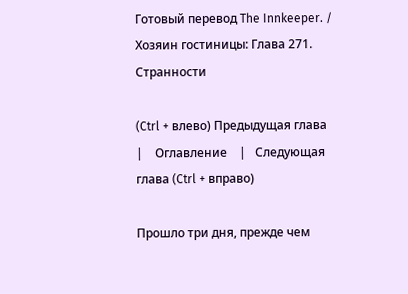Готовый перевод The Innkeeper. / Хозяин гостиницы: Глава 271. Странности

(Ctrl + влево) Предыдущая глава   |    Оглавление    |   Следующая глава (Ctrl + вправо)

Прошло три дня, прежде чем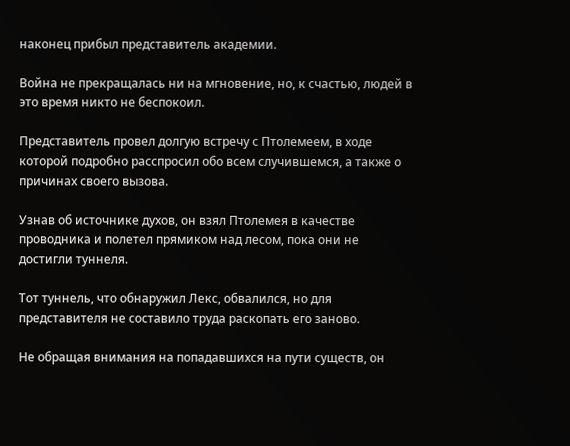наконец прибыл представитель академии.

Война не прекращалась ни на мгновение, но, к счастью, людей в это время никто не беспокоил.

Представитель провел долгую встречу с Птолемеем, в ходе которой подробно расспросил обо всем случившемся, а также о причинах своего вызова.

Узнав об источнике духов, он взял Птолемея в качестве проводника и полетел прямиком над лесом, пока они не достигли туннеля.

Тот туннель, что обнаружил Лекс, обвалился, но для представителя не составило труда раскопать его заново.

Не обращая внимания на попадавшихся на пути существ, он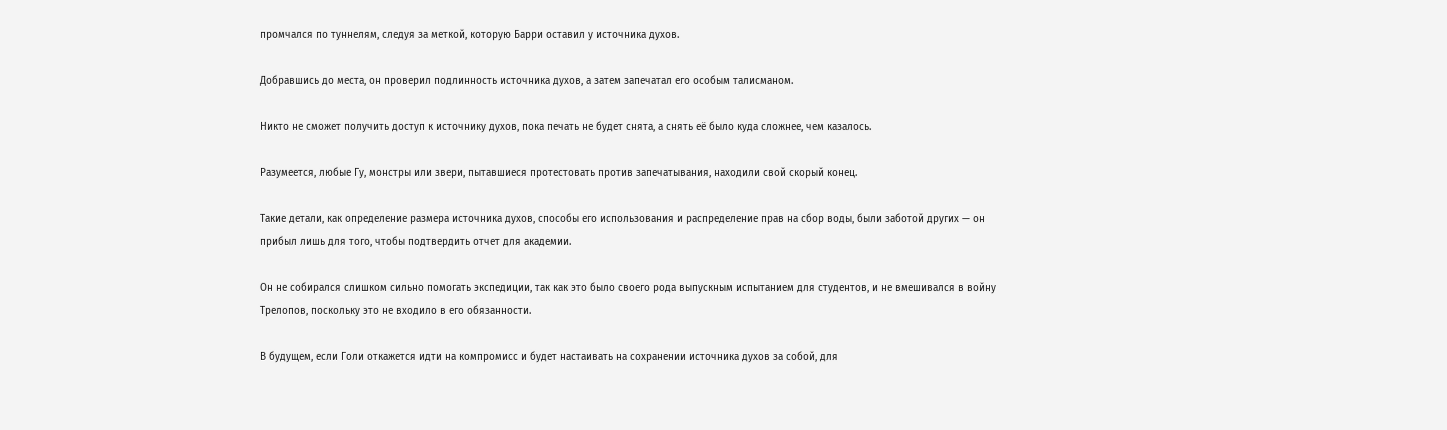промчался по туннелям, следуя за меткой, которую Барри оставил у источника духов.

Добравшись до места, он проверил подлинность источника духов, а затем запечатал его особым талисманом.

Никто не сможет получить доступ к источнику духов, пока печать не будет снята, а снять её было куда сложнее, чем казалось.

Разумеется, любые Гу, монстры или звери, пытавшиеся протестовать против запечатывания, находили свой скорый конец.

Такие детали, как определение размера источника духов, способы его использования и распределение прав на сбор воды, были заботой других — он прибыл лишь для того, чтобы подтвердить отчет для академии.

Он не собирался слишком сильно помогать экспедиции, так как это было своего рода выпускным испытанием для студентов, и не вмешивался в войну Трелопов, поскольку это не входило в его обязанности.

В будущем, если Голи откажется идти на компромисс и будет настаивать на сохранении источника духов за собой, для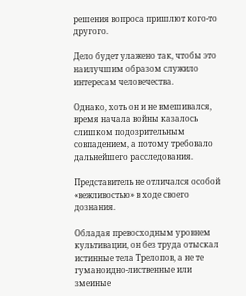решения вопроса пришлют кого-то другого.

Дело будет улажено так, чтобы это наилучшим образом служило интересам человечества.

Однако, хоть он и не вмешивался, время начала войны казалось слишком подозрительным совпадением, а потому требовало дальнейшего расследования.

Представитель не отличался особой «вежливостью» в ходе своего дознания.

Обладая превосходным уровнем культивации, он без труда отыскал истинные тела Трелопов, а не те гуманоидно-лиственные или змеиные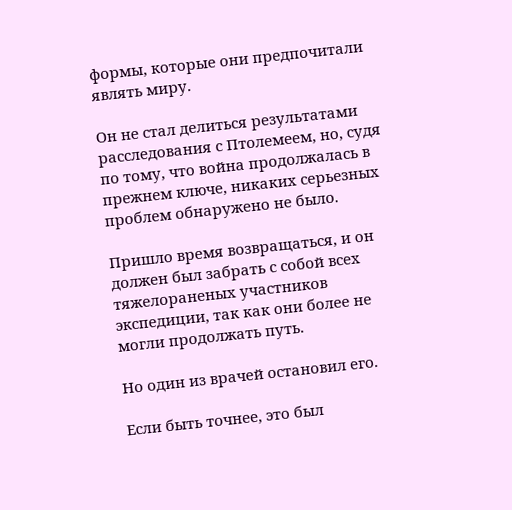формы, которые они предпочитали являть миру.

Он не стал делиться результатами расследования с Птолемеем, но, судя по тому, что война продолжалась в прежнем ключе, никаких серьезных проблем обнаружено не было.

Пришло время возвращаться, и он должен был забрать с собой всех тяжелораненых участников экспедиции, так как они более не могли продолжать путь.

Но один из врачей остановил его.

Если быть точнее, это был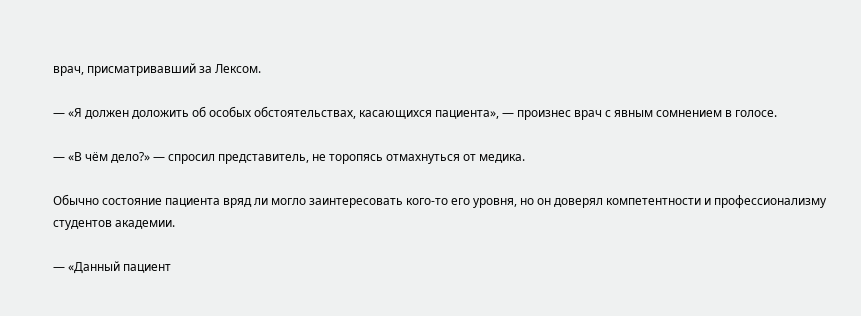врач, присматривавший за Лексом.

— «Я должен доложить об особых обстоятельствах, касающихся пациента», — произнес врач с явным сомнением в голосе.

— «В чём дело?» — спросил представитель, не торопясь отмахнуться от медика.

Обычно состояние пациента вряд ли могло заинтересовать кого-то его уровня, но он доверял компетентности и профессионализму студентов академии.

— «Данный пациент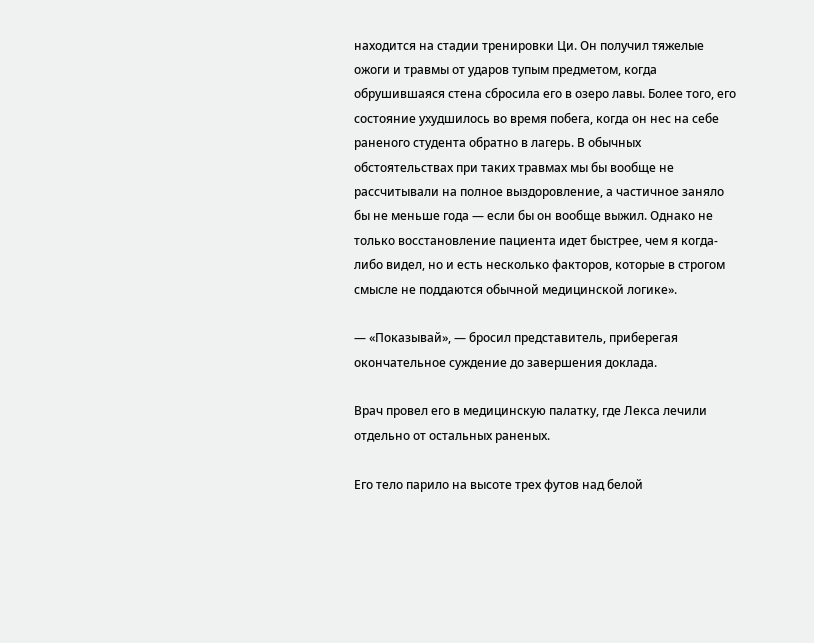находится на стадии тренировки Ци. Он получил тяжелые ожоги и травмы от ударов тупым предметом, когда обрушившаяся стена сбросила его в озеро лавы. Более того, его состояние ухудшилось во время побега, когда он нес на себе раненого студента обратно в лагерь. В обычных обстоятельствах при таких травмах мы бы вообще не рассчитывали на полное выздоровление, а частичное заняло бы не меньше года — если бы он вообще выжил. Однако не только восстановление пациента идет быстрее, чем я когда-либо видел, но и есть несколько факторов, которые в строгом смысле не поддаются обычной медицинской логике».

— «Показывай», — бросил представитель, приберегая окончательное суждение до завершения доклада.

Врач провел его в медицинскую палатку, где Лекса лечили отдельно от остальных раненых.

Его тело парило на высоте трех футов над белой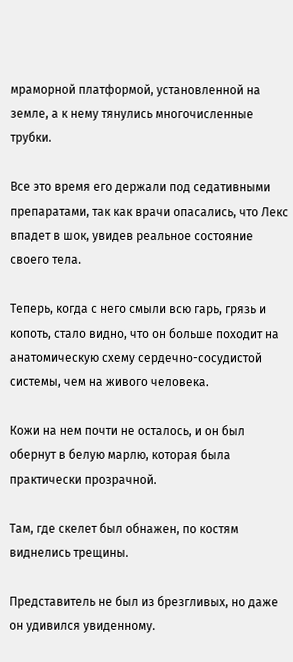мраморной платформой, установленной на земле, а к нему тянулись многочисленные трубки.

Все это время его держали под седативными препаратами, так как врачи опасались, что Лекс впадет в шок, увидев реальное состояние своего тела.

Теперь, когда с него смыли всю гарь, грязь и копоть, стало видно, что он больше походит на анатомическую схему сердечно-сосудистой системы, чем на живого человека.

Кожи на нем почти не осталось, и он был обернут в белую марлю, которая была практически прозрачной.

Там, где скелет был обнажен, по костям виднелись трещины.

Представитель не был из брезгливых, но даже он удивился увиденному.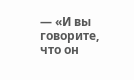— «И вы говорите, что он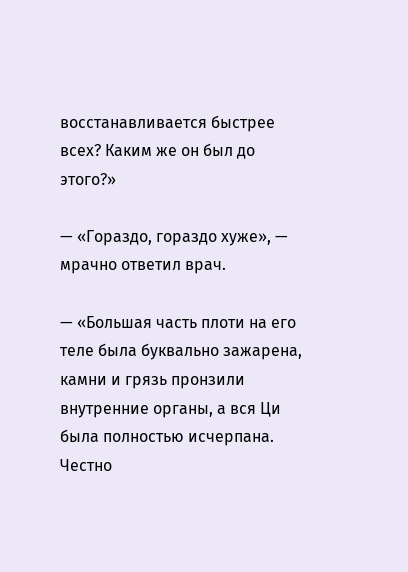восстанавливается быстрее всех? Каким же он был до этого?»

— «Гораздо, гораздо хуже», — мрачно ответил врач.

— «Большая часть плоти на его теле была буквально зажарена, камни и грязь пронзили внутренние органы, а вся Ци была полностью исчерпана. Честно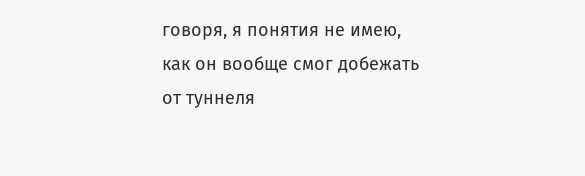говоря, я понятия не имею, как он вообще смог добежать от туннеля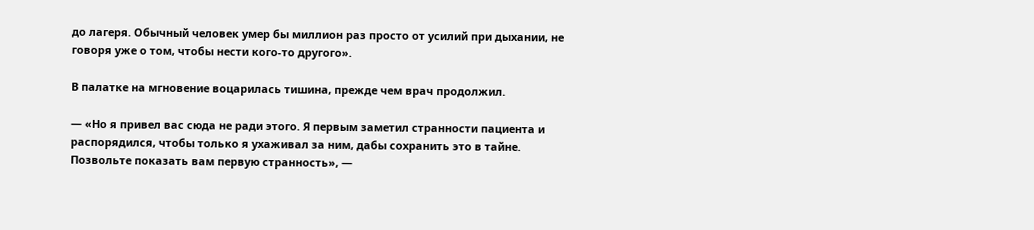до лагеря. Обычный человек умер бы миллион раз просто от усилий при дыхании, не говоря уже о том, чтобы нести кого-то другого».

В палатке на мгновение воцарилась тишина, прежде чем врач продолжил.

— «Но я привел вас сюда не ради этого. Я первым заметил странности пациента и распорядился, чтобы только я ухаживал за ним, дабы сохранить это в тайне. Позвольте показать вам первую странность», —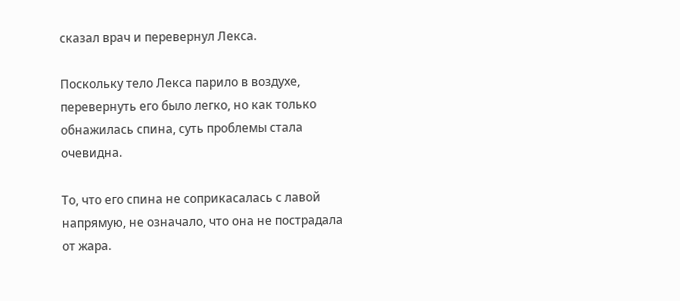сказал врач и перевернул Лекса.

Поскольку тело Лекса парило в воздухе, перевернуть его было легко, но как только обнажилась спина, суть проблемы стала очевидна.

То, что его спина не соприкасалась с лавой напрямую, не означало, что она не пострадала от жара.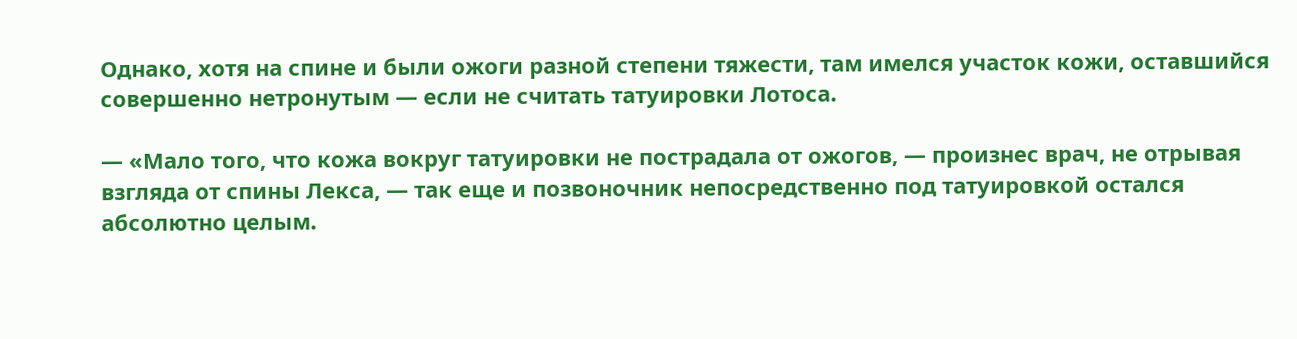Однако, хотя на спине и были ожоги разной степени тяжести, там имелся участок кожи, оставшийся совершенно нетронутым — если не считать татуировки Лотоса.

— «Мало того, что кожа вокруг татуировки не пострадала от ожогов, — произнес врач, не отрывая взгляда от спины Лекса, — так еще и позвоночник непосредственно под татуировкой остался абсолютно целым.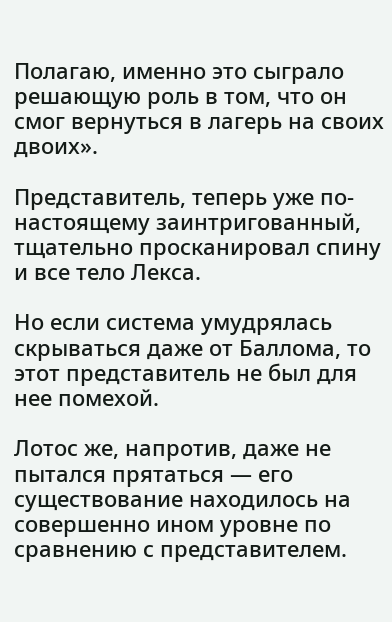Полагаю, именно это сыграло решающую роль в том, что он смог вернуться в лагерь на своих двоих».

Представитель, теперь уже по-настоящему заинтригованный, тщательно просканировал спину и все тело Лекса.

Но если система умудрялась скрываться даже от Баллома, то этот представитель не был для нее помехой.

Лотос же, напротив, даже не пытался прятаться — его существование находилось на совершенно ином уровне по сравнению с представителем.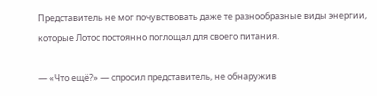Представитель не мог почувствовать даже те разнообразные виды энергии, которые Лотос постоянно поглощал для своего питания.

— «Что ещё?» — спросил представитель, не обнаружив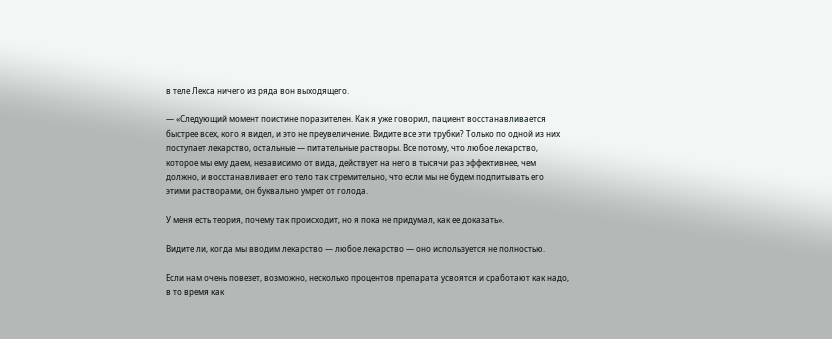в теле Лекса ничего из ряда вон выходящего.

— «Следующий момент поистине поразителен. Как я уже говорил, пациент восстанавливается быстрее всех, кого я видел, и это не преувеличение. Видите все эти трубки? Только по одной из них поступает лекарство, остальные — питательные растворы. Все потому, что любое лекарство, которое мы ему даем, независимо от вида, действует на него в тысячи раз эффективнее, чем должно, и восстанавливает его тело так стремительно, что если мы не будем подпитывать его этими растворами, он буквально умрет от голода.

У меня есть теория, почему так происходит, но я пока не придумал, как ее доказать».

Видите ли, когда мы вводим лекарство — любое лекарство — оно используется не полностью.

Если нам очень повезет, возможно, несколько процентов препарата усвоятся и сработают как надо, в то время как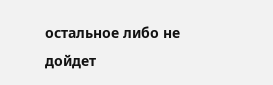остальное либо не дойдет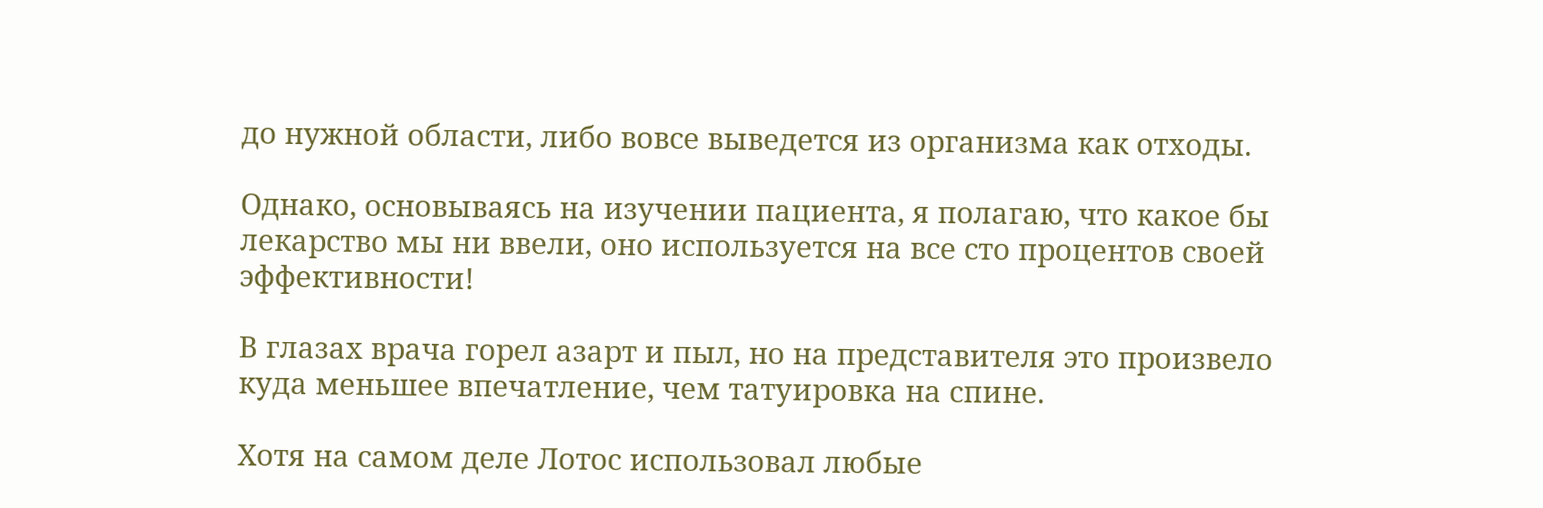до нужной области, либо вовсе выведется из организма как отходы.

Однако, основываясь на изучении пациента, я полагаю, что какое бы лекарство мы ни ввели, оно используется на все сто процентов своей эффективности!

В глазах врача горел азарт и пыл, но на представителя это произвело куда меньшее впечатление, чем татуировка на спине.

Хотя на самом деле Лотос использовал любые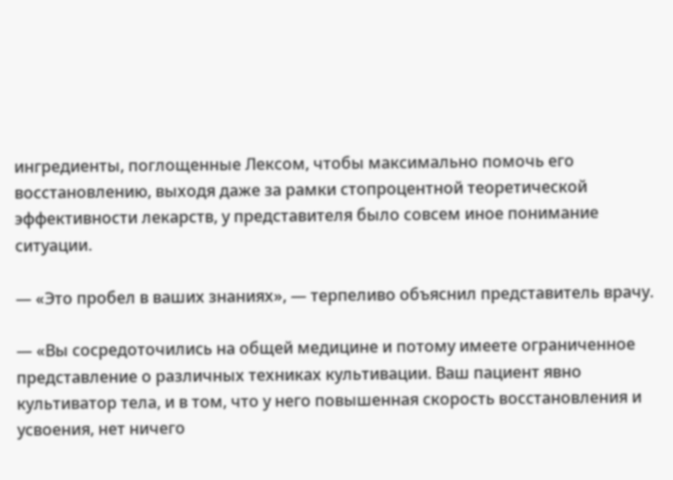ингредиенты, поглощенные Лексом, чтобы максимально помочь его восстановлению, выходя даже за рамки стопроцентной теоретической эффективности лекарств, у представителя было совсем иное понимание ситуации.

— «Это пробел в ваших знаниях», — терпеливо объяснил представитель врачу.

— «Вы сосредоточились на общей медицине и потому имеете ограниченное представление о различных техниках культивации. Ваш пациент явно культиватор тела, и в том, что у него повышенная скорость восстановления и усвоения, нет ничего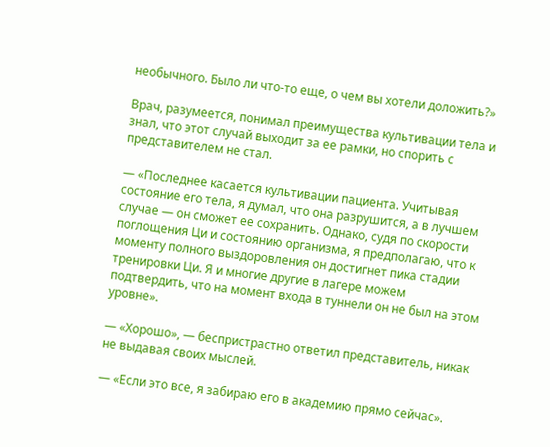необычного. Было ли что-то еще, о чем вы хотели доложить?»

Врач, разумеется, понимал преимущества культивации тела и знал, что этот случай выходит за ее рамки, но спорить с представителем не стал.

— «Последнее касается культивации пациента. Учитывая состояние его тела, я думал, что она разрушится, а в лучшем случае — он сможет ее сохранить. Однако, судя по скорости поглощения Ци и состоянию организма, я предполагаю, что к моменту полного выздоровления он достигнет пика стадии тренировки Ци. Я и многие другие в лагере можем подтвердить, что на момент входа в туннели он не был на этом уровне».

— «Хорошо», — беспристрастно ответил представитель, никак не выдавая своих мыслей.

— «Если это все, я забираю его в академию прямо сейчас».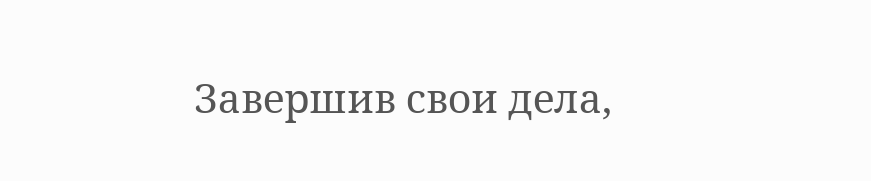Завершив свои дела,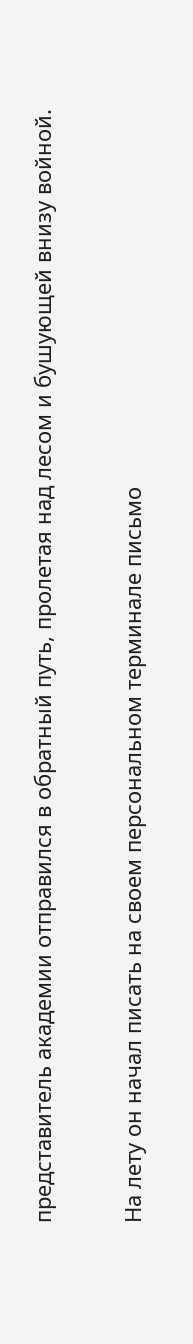представитель академии отправился в обратный путь, пролетая над лесом и бушующей внизу войной.

На лету он начал писать на своем персональном терминале письмо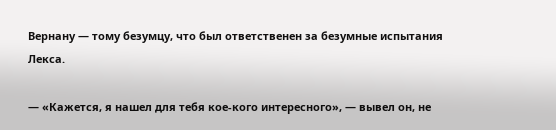Вернану — тому безумцу, что был ответственен за безумные испытания Лекса.

— «Кажется, я нашел для тебя кое-кого интересного», — вывел он, не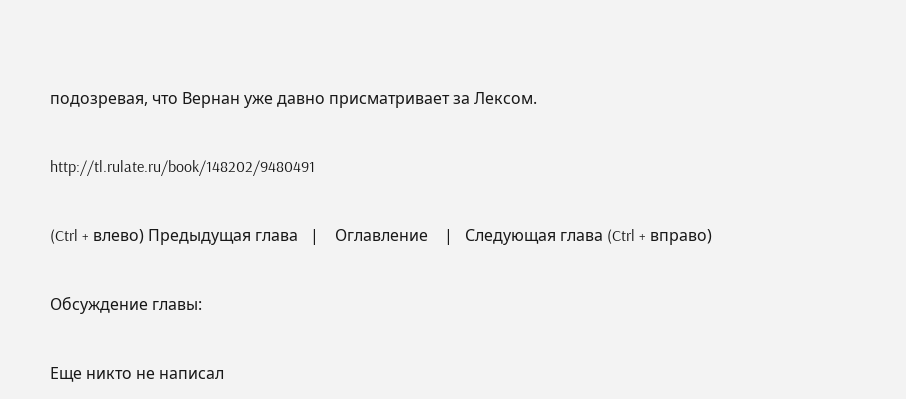подозревая, что Вернан уже давно присматривает за Лексом.

http://tl.rulate.ru/book/148202/9480491

(Ctrl + влево) Предыдущая глава   |    Оглавление    |   Следующая глава (Ctrl + вправо)

Обсуждение главы:

Еще никто не написал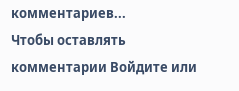комментариев...
Чтобы оставлять комментарии Войдите или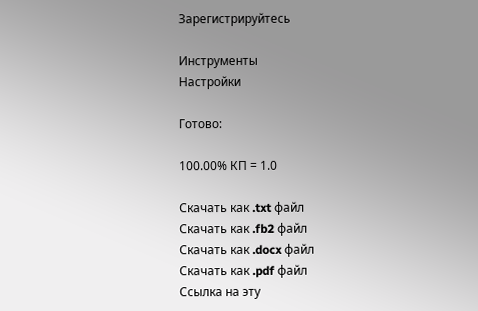Зарегистрируйтесь

Инструменты
Настройки

Готово:

100.00% КП = 1.0

Скачать как .txt файл
Скачать как .fb2 файл
Скачать как .docx файл
Скачать как .pdf файл
Ссылка на эту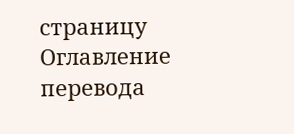страницу
Оглавление перевода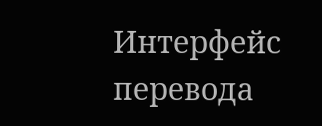Интерфейс перевода